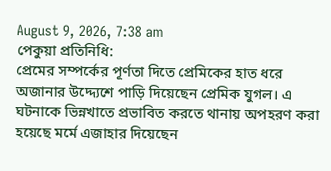August 9, 2026, 7:38 am
পেকুয়া প্রতিনিধি:
প্রেমের সম্পর্কের পূর্ণতা দিতে প্রেমিকের হাত ধরে অজানার উদ্দ্যেশে পাড়ি দিয়েছেন প্রেমিক যুগল। এ ঘটনাকে ভিন্নখাতে প্রভাবিত করতে থানায় অপহরণ করা হয়েছে মর্মে এজাহার দিয়েছেন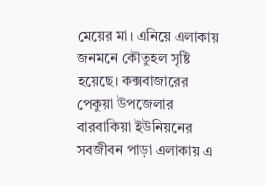মেয়ের মা। এনিয়ে এলাকায় জনমনে কৌতুহল সৃষ্টি হয়েছে। কক্সবাজারের পেকুয়া উপজেলার বারবাকিয়া ইউনিয়নের সবজীবন পাড়া এলাকায় এ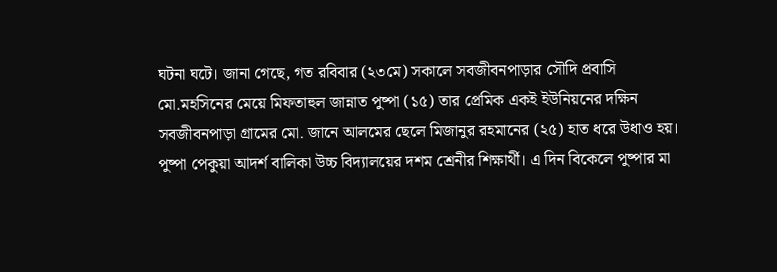ঘটনা ঘটে। জানা গেছে, গত রবিবার (২৩মে) সকালে সবজীবনপাড়ার সৌদি প্রবাসি মো.মহসিনের মেয়ে মিফতাহুল জান্নাত পুষ্পা (১৫) তার প্রেমিক একই ইউনিয়নের দক্ষিন সবজীবনপাড়া গ্রামের মো. জানে আলমের ছেলে মিজানুর রহমানের (২৫) হাত ধরে উধাও হয়। পুষ্পা পেকুয়া আদর্শ বালিকা উচ্চ বিদ্যালয়ের দশম শ্রেনীর শিক্ষার্থী। এ দিন বিকেলে পুষ্পার মা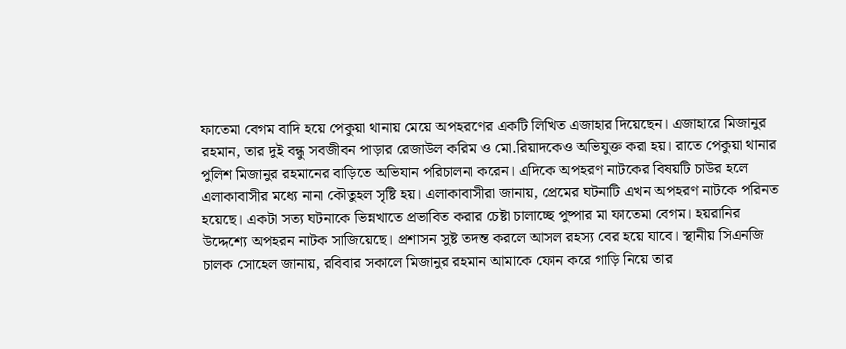ফাতেমা বেগম বাদি হয়ে পেকুয়া থানায় মেয়ে অপহরণের একটি লিখিত এজাহার দিয়েছেন। এজাহারে মিজানুর রহমান, তার দুই বন্ধু সবজীবন পাড়ার রেজাউল করিম ও মো.রিয়াদকেও অভিযুক্ত করা হয়। রাতে পেকুয়া থানার পুলিশ মিজানুর রহমানের বাড়িতে অভিযান পরিচালনা করেন। এদিকে অপহরণ নাটকের বিষয়টি চাউর হলে এলাকাবাসীর মধ্যে নানা কৌতুহল সৃষ্টি হয়। এলাকাবাসীরা জানায়, প্রেমের ঘটনাটি এখন অপহরণ নাটকে পরিনত হয়েছে। একটা সত্য ঘটনাকে ভিন্নখাতে প্রভাবিত করার চেষ্টা চালাচ্ছে পুষ্পার মা ফাতেমা বেগম। হয়রানির উদ্দেশ্যে অপহরন নাটক সাজিয়েছে। প্রশাসন সুষ্ট তদন্ত করলে আসল রহস্য বের হয়ে যাবে। স্থানীয় সিএনজি চালক সোহেল জানায়, রবিবার সকালে মিজানুর রহমান আমাকে ফোন করে গাড়ি নিয়ে তার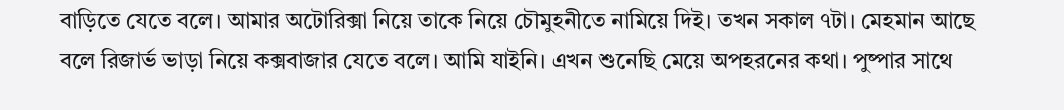বাড়িতে যেতে বলে। আমার অটোরিক্সা নিয়ে তাকে নিয়ে চৌমুহনীতে নামিয়ে দিই। তখন সকাল ৭টা। মেহমান আছে বলে রিজার্ভ ভাড়া নিয়ে কক্সবাজার যেতে বলে। আমি যাইনি। এখন শুনেছি মেয়ে অপহরনের কথা। পুষ্পার সাথে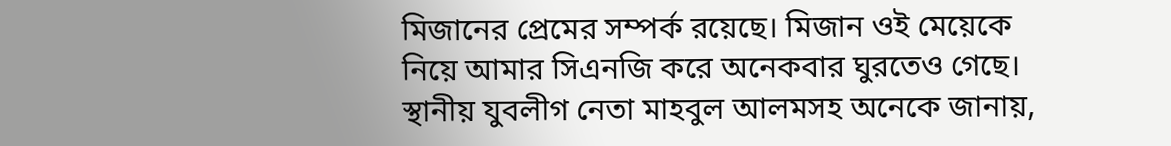মিজানের প্রেমের সম্পর্ক রয়েছে। মিজান ওই মেয়েকে নিয়ে আমার সিএনজি করে অনেকবার ঘুরতেও গেছে। স্থানীয় যুবলীগ নেতা মাহবুল আলমসহ অনেকে জানায়,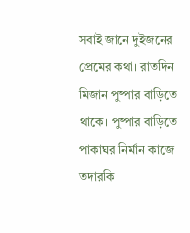সবাই জানে দুইজনের প্রেমের কথা। রাতদিন মিজান পুষ্পার বাড়িতে থাকে। পুষ্পার বাড়িতে পাকাঘর নির্মান কাজে তদারকি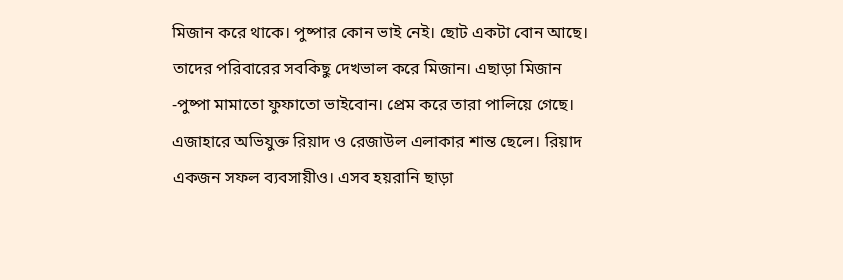মিজান করে থাকে। পুষ্পার কোন ভাই নেই। ছোট একটা বোন আছে। তাদের পরিবারের সবকিছু দেখভাল করে মিজান। এছাড়া মিজান -পুষ্পা মামাতো ফুফাতো ভাইবোন। প্রেম করে তারা পালিয়ে গেছে। এজাহারে অভিযুক্ত রিয়াদ ও রেজাউল এলাকার শান্ত ছেলে। রিয়াদ একজন সফল ব্যবসায়ীও। এসব হয়রানি ছাড়া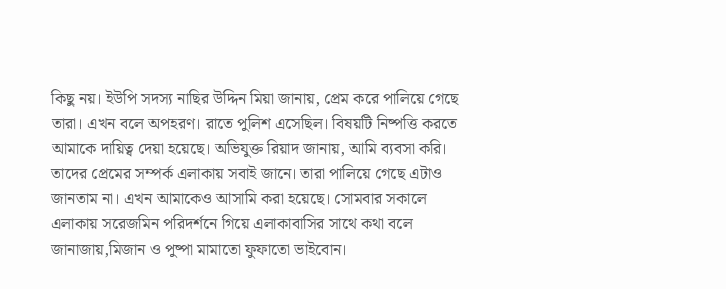কিছু নয়। ইউপি সদস্য নাছির উদ্দিন মিয়া জানায়, প্রেম করে পালিয়ে গেছে তারা। এখন বলে অপহরণ। রাতে পুলিশ এসেছিল। বিষয়টি নিষ্পত্তি করতে আমাকে দায়িত্ব দেয়া হয়েছে। অভিযুক্ত রিয়াদ জানায়, আমি ব্যবসা করি। তাদের প্রেমের সম্পর্ক এলাকায় সবাই জানে। তারা পালিয়ে গেছে এটাও জানতাম না। এখন আমাকেও আসামি করা হয়েছে। সোমবার সকালে এলাকায় সরেজমিন পরিদর্শনে গিয়ে এলাকাবাসির সাথে কথা বলে জানাজায়,মিজান ও পুষ্পা মামাতো ফুফাতো ভাইবোন।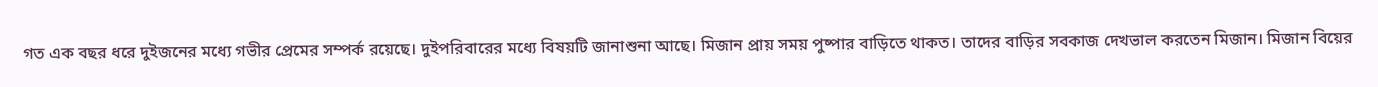গত এক বছর ধরে দুইজনের মধ্যে গভীর প্রেমের সম্পর্ক রয়েছে। দুইপরিবারের মধ্যে বিষয়টি জানাশুনা আছে। মিজান প্রায় সময় পুষ্পার বাড়িতে থাকত। তাদের বাড়ির সবকাজ দেখভাল করতেন মিজান। মিজান বিয়ের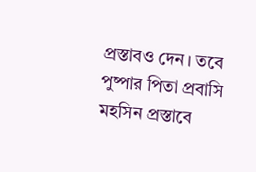প্রস্তাবও দেন। তবে পুষ্পার পিতা প্রবাসি মহসিন প্রস্তাবে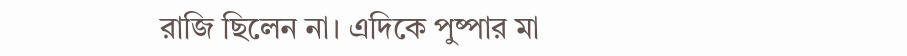রাজি ছিলেন না। এদিকে পুষ্পার মা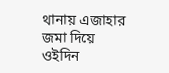থানায় এজাহার জমা দিয়ে ওইদিন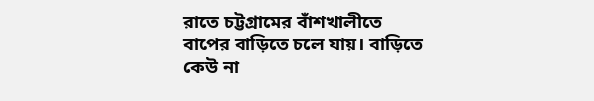রাতে চট্টগ্রামের বাঁশখালীতে বাপের বাড়িতে চলে যায়। বাড়িতে কেউ না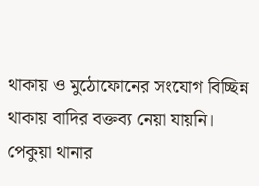থাকায় ও মুঠোফোনের সংযোগ বিচ্ছিন্ন থাকায় বাদির বক্তব্য নেয়া যায়নি। পেকুয়া থানার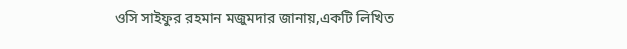ওসি সাইফুর রহমান মজুমদার জানায়,একটি লিখিত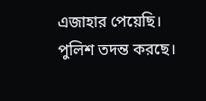এজাহার পেয়েছি। পুলিশ তদন্ত করছে।